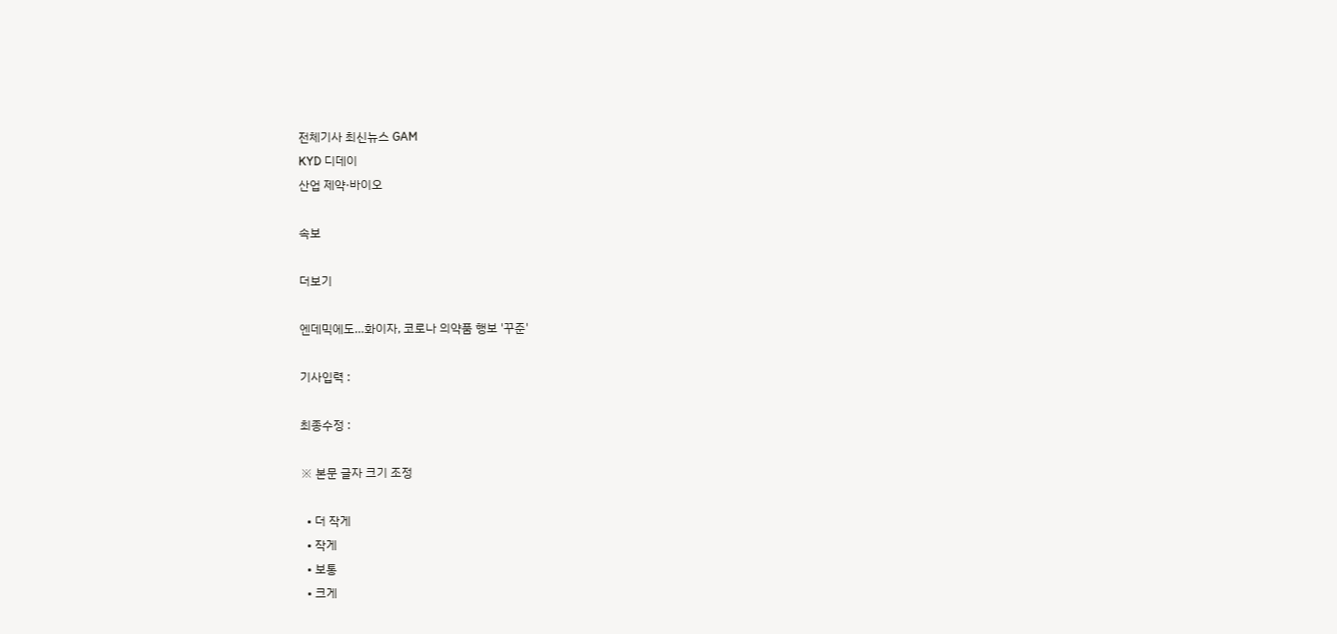전체기사 최신뉴스 GAM
KYD 디데이
산업 제약·바이오

속보

더보기

엔데믹에도…화이자, 코로나 의약품 행보 '꾸준'

기사입력 :

최종수정 :

※ 본문 글자 크기 조정

  • 더 작게
  • 작게
  • 보통
  • 크게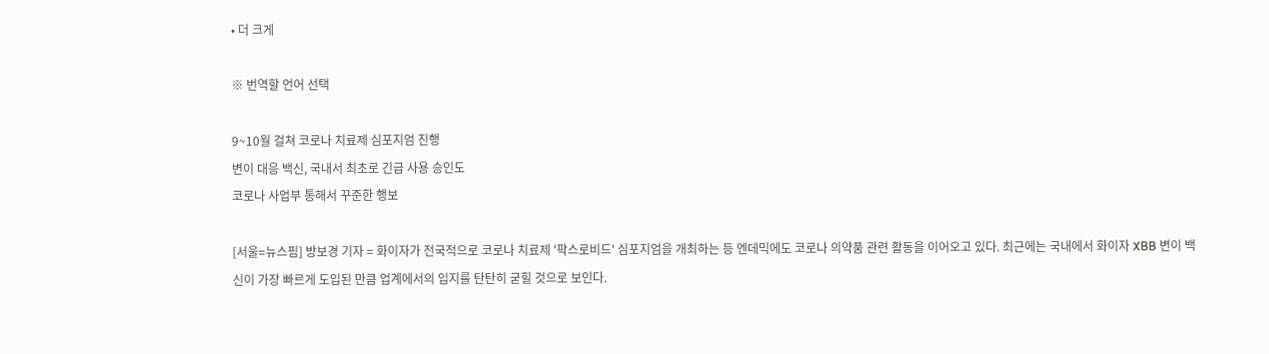• 더 크게

※ 번역할 언어 선택

9~10월 걸쳐 코로나 치료제 심포지엄 진행
변이 대응 백신, 국내서 최초로 긴급 사용 승인도
코로나 사업부 통해서 꾸준한 행보

[서울=뉴스핌] 방보경 기자 = 화이자가 전국적으로 코로나 치료제 '팍스로비드' 심포지엄을 개최하는 등 엔데믹에도 코로나 의약품 관련 활동을 이어오고 있다. 최근에는 국내에서 화이자 XBB 변이 백신이 가장 빠르게 도입된 만큼 업계에서의 입지를 탄탄히 굳힐 것으로 보인다.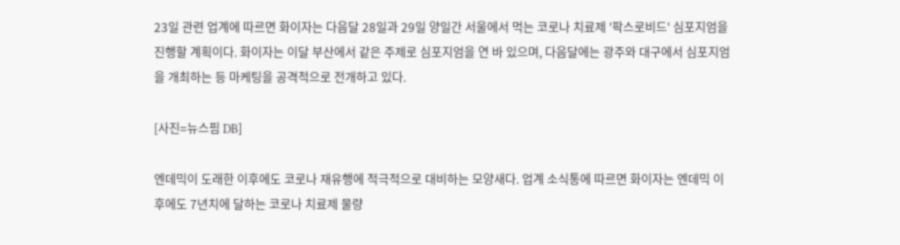23일 관련 업계에 따르면 화이자는 다음달 28일과 29일 양일간 서울에서 먹는 코로나 치료제 '팍스로비드' 심포지엄을 진행할 계획이다. 화이자는 이달 부산에서 같은 주제로 심포지엄을 연 바 있으며, 다음달에는 광주와 대구에서 심포지엄을 개최하는 등 마케팅을 공격적으로 전개하고 있다.

[사진=뉴스핌 DB]

엔데믹이 도래한 이후에도 코로나 재유행에 적극적으로 대비하는 모양새다. 업계 소식통에 따르면 화이자는 엔데믹 이후에도 7년치에 달하는 코로나 치료제 물량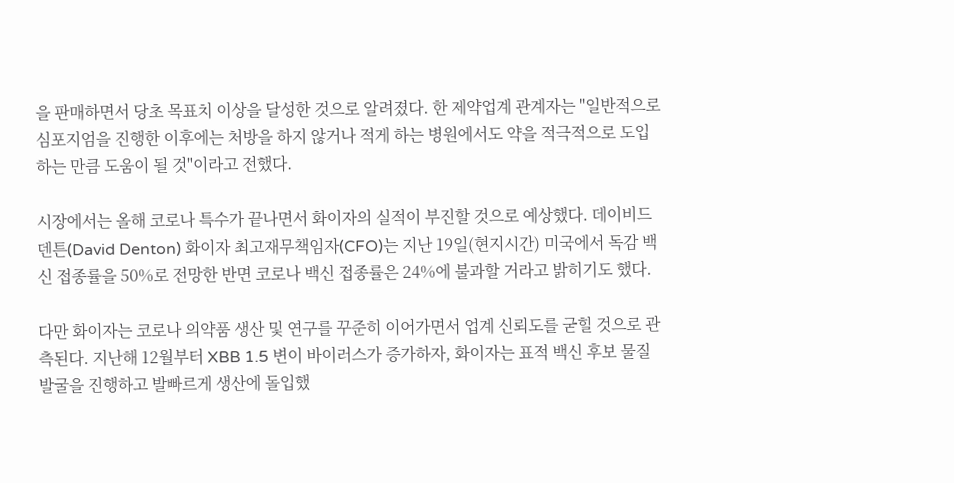을 판매하면서 당초 목표치 이상을 달성한 것으로 알려졌다. 한 제약업계 관계자는 "일반적으로 심포지엄을 진행한 이후에는 처방을 하지 않거나 적게 하는 병원에서도 약을 적극적으로 도입하는 만큼 도움이 될 것"이라고 전했다.

시장에서는 올해 코로나 특수가 끝나면서 화이자의 실적이 부진할 것으로 예상했다. 데이비드 덴튼(David Denton) 화이자 최고재무책임자(CFO)는 지난 19일(현지시간) 미국에서 독감 백신 접종률을 50%로 전망한 반면 코로나 백신 접종률은 24%에 불과할 거라고 밝히기도 했다.

다만 화이자는 코로나 의약품 생산 및 연구를 꾸준히 이어가면서 업계 신뢰도를 굳힐 것으로 관측된다. 지난해 12월부터 XBB 1.5 변이 바이러스가 증가하자, 화이자는 표적 백신 후보 물질 발굴을 진행하고 발빠르게 생산에 돌입했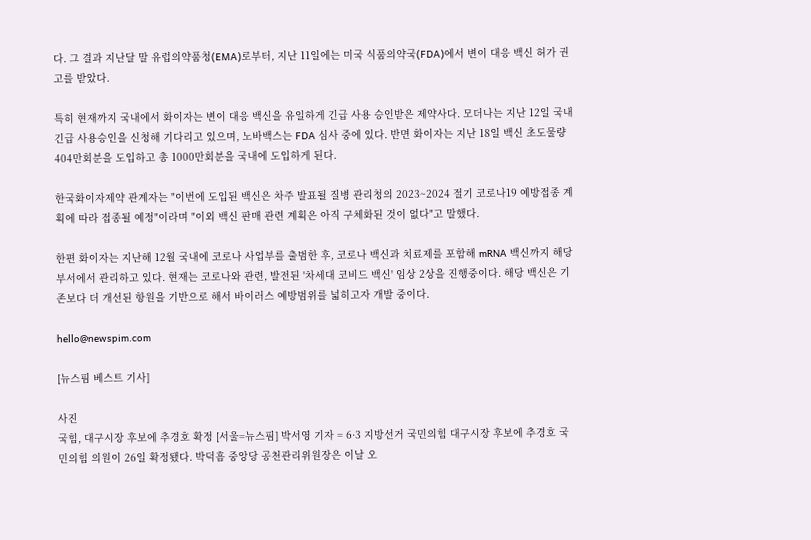다. 그 결과 지난달 말 유럽의약품청(EMA)로부터, 지난 11일에는 미국 식품의약국(FDA)에서 변이 대응 백신 허가 권고를 받았다.

특히 현재까지 국내에서 화이자는 변이 대응 백신을 유일하게 긴급 사용 승인받은 제약사다. 모더나는 지난 12일 국내 긴급 사용승인을 신청해 기다리고 있으며, 노바백스는 FDA 심사 중에 있다. 반면 화이자는 지난 18일 백신 초도물량 404만회분을 도입하고 총 1000만회분을 국내에 도입하게 된다.

한국화이자제약 관계자는 "이번에 도입된 백신은 차주 발표될 질병 관리청의 2023~2024 절기 코로나19 예방접종 계획에 따라 접종될 예정"이라며 "이외 백신 판매 관련 계획은 아직 구체화된 것이 없다"고 말했다.

한편 화이자는 지난해 12월 국내에 코로나 사업부를 출범한 후, 코로나 백신과 치료제를 포함해 mRNA 백신까지 해당 부서에서 관리하고 있다. 현재는 코로나와 관련, 발전된 '차세대 코비드 백신' 임상 2상을 진행중이다. 해당 백신은 기존보다 더 개선된 항원을 기반으로 해서 바이러스 예방범위를 넓히고자 개발 중이다.

hello@newspim.com

[뉴스핌 베스트 기사]

사진
국힘, 대구시장 후보에 추경호 확정 [서울=뉴스핌] 박서영 기자 = 6·3 지방선거 국민의힘 대구시장 후보에 추경호 국민의힘 의원이 26일 확정됐다. 박덕흠 중앙당 공천관리위원장은 이날 오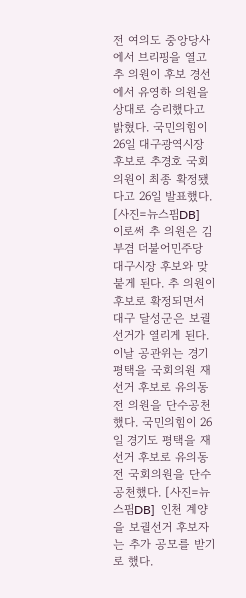전 여의도 중앙당사에서 브리핑을 열고 추 의원이 후보 경선에서 유영하 의원을 상대로 승리했다고 밝혔다. 국민의힘이 26일 대구광역시장 후보로 추경호 국회의원이 최종 확정됐다고 26일 발표했다. [사진=뉴스핌DB]    이로써 추 의원은 김부겸 더불어민주당 대구시장 후보와 맞붙게 된다. 추 의원이 후보로 확정되면서 대구 달성군은 보궐선거가 열리게 된다. 이날 공관위는 경기 평택을 국회의원 재선거 후보로 유의동 전 의원을 단수공천했다. 국민의힘이 26일 경기도 평택을 재선거 후보로 유의동 전 국회의원을 단수공천했다. [사진=뉴스핌DB]  인천 계양을 보궐선거 후보자는 추가 공모를 받기로 했다.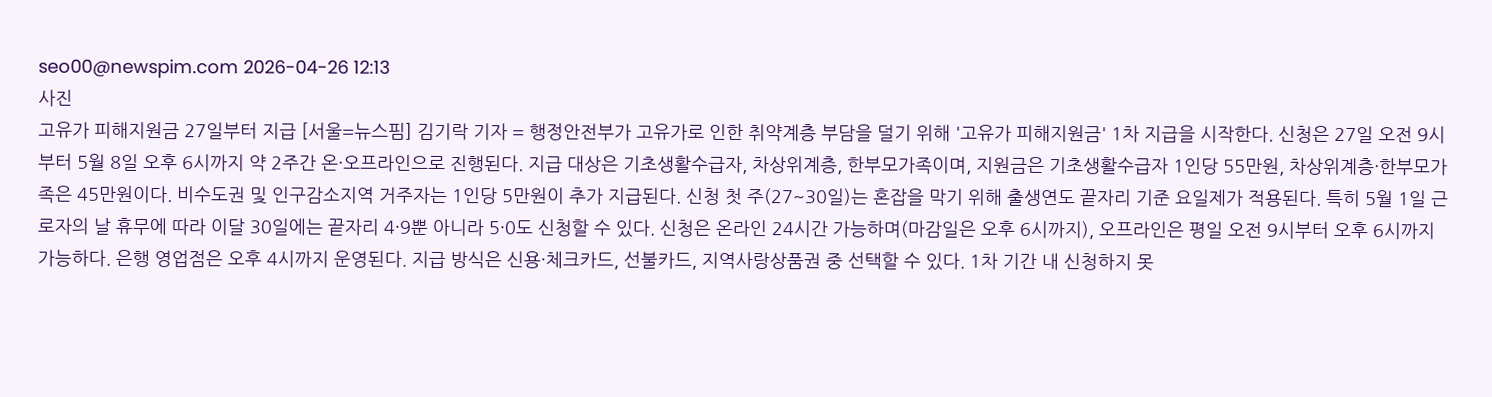seo00@newspim.com 2026-04-26 12:13
사진
고유가 피해지원금 27일부터 지급 [서울=뉴스핌] 김기락 기자 = 행정안전부가 고유가로 인한 취약계층 부담을 덜기 위해 '고유가 피해지원금' 1차 지급을 시작한다. 신청은 27일 오전 9시부터 5월 8일 오후 6시까지 약 2주간 온·오프라인으로 진행된다. 지급 대상은 기초생활수급자, 차상위계층, 한부모가족이며, 지원금은 기초생활수급자 1인당 55만원, 차상위계층·한부모가족은 45만원이다. 비수도권 및 인구감소지역 거주자는 1인당 5만원이 추가 지급된다. 신청 첫 주(27~30일)는 혼잡을 막기 위해 출생연도 끝자리 기준 요일제가 적용된다. 특히 5월 1일 근로자의 날 휴무에 따라 이달 30일에는 끝자리 4·9뿐 아니라 5·0도 신청할 수 있다. 신청은 온라인 24시간 가능하며(마감일은 오후 6시까지), 오프라인은 평일 오전 9시부터 오후 6시까지 가능하다. 은행 영업점은 오후 4시까지 운영된다. 지급 방식은 신용·체크카드, 선불카드, 지역사랑상품권 중 선택할 수 있다. 1차 기간 내 신청하지 못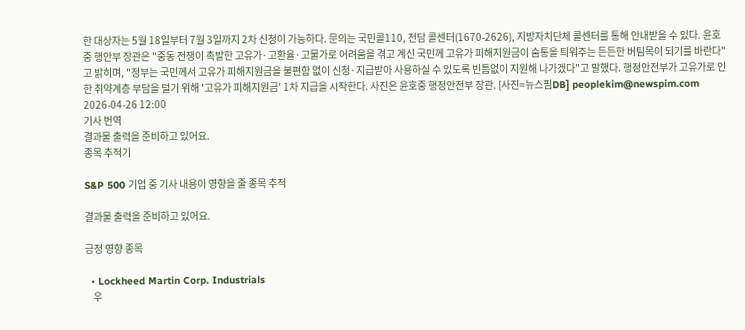한 대상자는 5월 18일부터 7월 3일까지 2차 신청이 가능하다. 문의는 국민콜110, 전담 콜센터(1670-2626), 지방자치단체 콜센터를 통해 안내받을 수 있다. 윤호중 행안부 장관은 "중동 전쟁이 촉발한 고유가·고환율·고물가로 어려움을 겪고 계신 국민께 고유가 피해지원금이 숨통을 틔워주는 든든한 버팀목이 되기를 바란다"고 밝히며, "정부는 국민께서 고유가 피해지원금을 불편함 없이 신청·지급받아 사용하실 수 있도록 빈틈없이 지원해 나가겠다"고 말했다. 행정안전부가 고유가로 인한 취약계층 부담을 덜기 위해 '고유가 피해지원금' 1차 지급을 시작한다. 사진은 윤호중 행정안전부 장관. [사진=뉴스핌DB] peoplekim@newspim.com 2026-04-26 12:00
기사 번역
결과물 출력을 준비하고 있어요.
종목 추적기

S&P 500 기업 중 기사 내용이 영향을 줄 종목 추적

결과물 출력을 준비하고 있어요.

긍정 영향 종목

  • Lockheed Martin Corp. Industrials
    우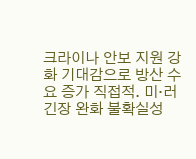크라이나 안보 지원 강화 기대감으로 방산 수요 증가 직접적. 미·러 긴장 완화 불확실성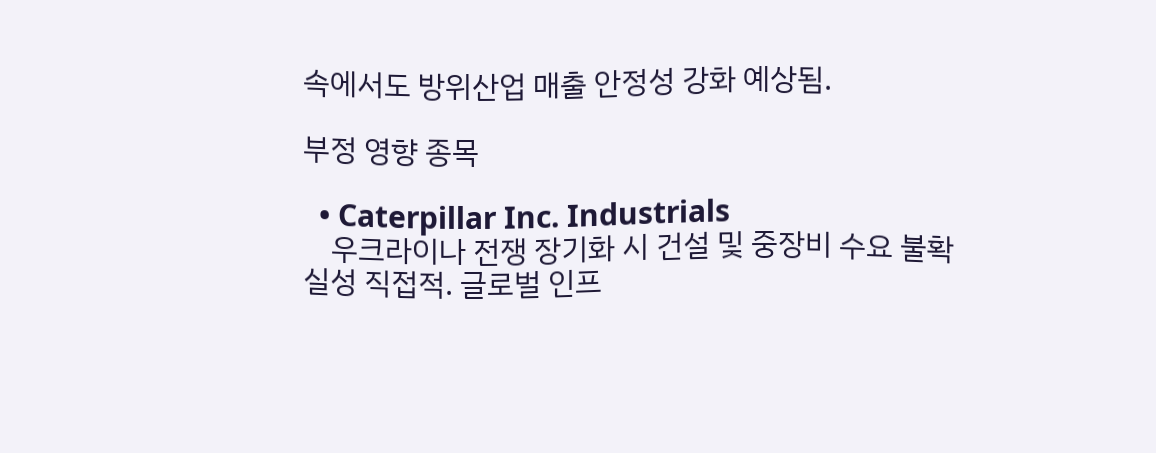속에서도 방위산업 매출 안정성 강화 예상됨.

부정 영향 종목

  • Caterpillar Inc. Industrials
    우크라이나 전쟁 장기화 시 건설 및 중장비 수요 불확실성 직접적. 글로벌 인프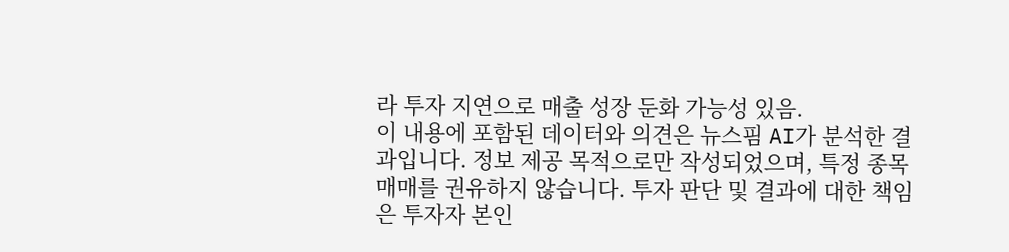라 투자 지연으로 매출 성장 둔화 가능성 있음.
이 내용에 포함된 데이터와 의견은 뉴스핌 AI가 분석한 결과입니다. 정보 제공 목적으로만 작성되었으며, 특정 종목 매매를 권유하지 않습니다. 투자 판단 및 결과에 대한 책임은 투자자 본인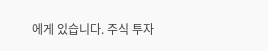에게 있습니다. 주식 투자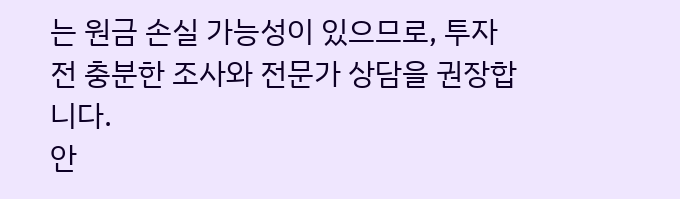는 원금 손실 가능성이 있으므로, 투자 전 충분한 조사와 전문가 상담을 권장합니다.
안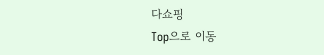다쇼핑
Top으로 이동